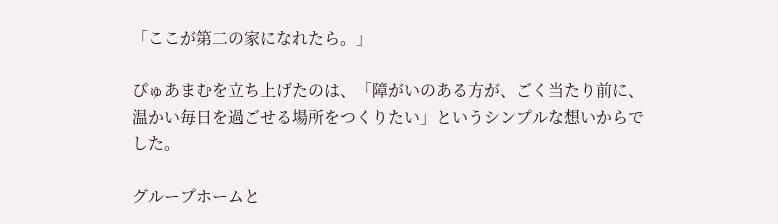「ここが第二の家になれたら。」

ぴゅあまむを立ち上げたのは、「障がいのある方が、ごく当たり前に、温かい毎日を過ごせる場所をつくりたい」というシンプルな想いからでした。

グループホームと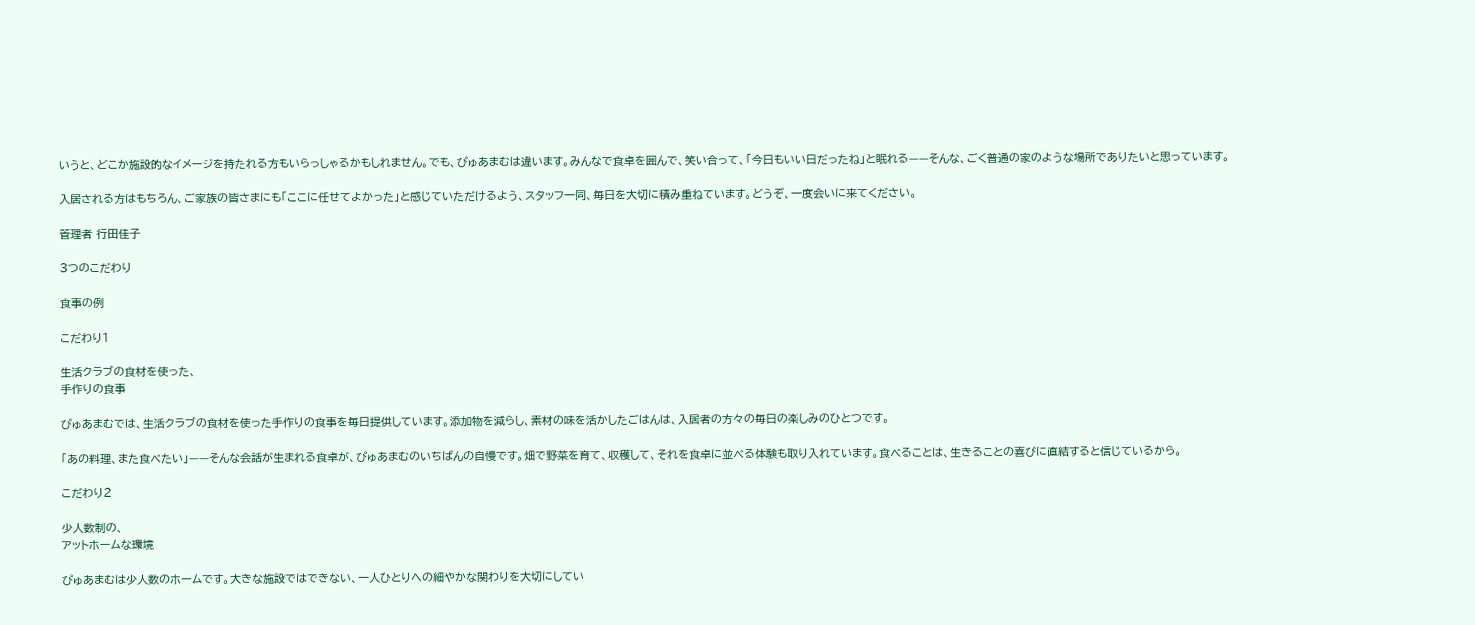いうと、どこか施設的なイメージを持たれる方もいらっしゃるかもしれません。でも、ぴゅあまむは違います。みんなで食卓を囲んで、笑い合って、「今日もいい日だったね」と眠れる——そんな、ごく普通の家のような場所でありたいと思っています。

入居される方はもちろん、ご家族の皆さまにも「ここに任せてよかった」と感じていただけるよう、スタッフ一同、毎日を大切に積み重ねています。どうぞ、一度会いに来てください。

管理者 行田佳子

3つのこだわり

食事の例

こだわり1

生活クラブの食材を使った、
手作りの食事

ぴゅあまむでは、生活クラブの食材を使った手作りの食事を毎日提供しています。添加物を減らし、素材の味を活かしたごはんは、入居者の方々の毎日の楽しみのひとつです。

「あの料理、また食べたい」——そんな会話が生まれる食卓が、ぴゅあまむのいちばんの自慢です。畑で野菜を育て、収穫して、それを食卓に並べる体験も取り入れています。食べることは、生きることの喜びに直結すると信じているから。

こだわり2

少人数制の、
アットホームな環境

ぴゅあまむは少人数のホームです。大きな施設ではできない、一人ひとりへの細やかな関わりを大切にしてい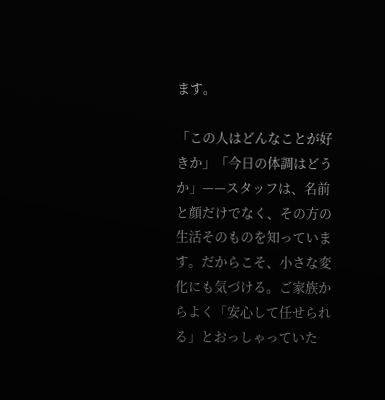ます。

「この人はどんなことが好きか」「今日の体調はどうか」——スタッフは、名前と顔だけでなく、その方の生活そのものを知っています。だからこそ、小さな変化にも気づける。ご家族からよく「安心して任せられる」とおっしゃっていた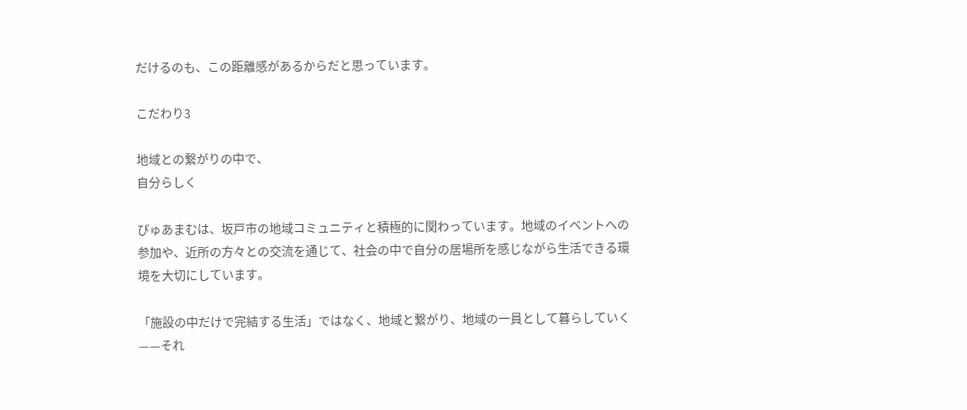だけるのも、この距離感があるからだと思っています。

こだわり3

地域との繋がりの中で、
自分らしく

ぴゅあまむは、坂戸市の地域コミュニティと積極的に関わっています。地域のイベントへの参加や、近所の方々との交流を通じて、社会の中で自分の居場所を感じながら生活できる環境を大切にしています。

「施設の中だけで完結する生活」ではなく、地域と繋がり、地域の一員として暮らしていく——それ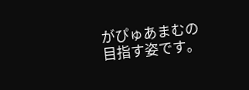がぴゅあまむの目指す姿です。